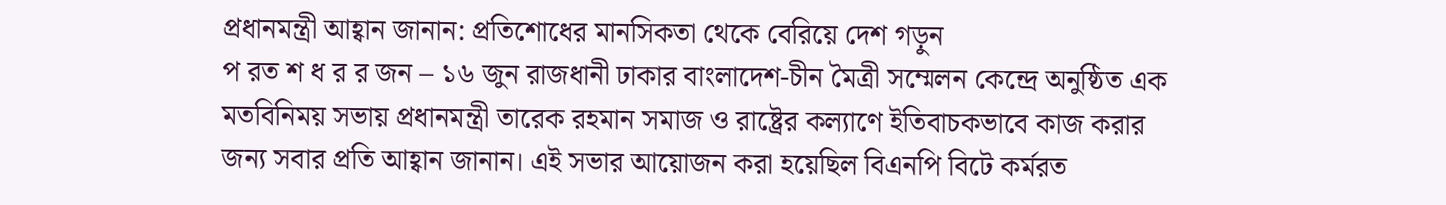প্রধানমন্ত্রী আহ্বান জানান: প্রতিশোধের মানসিকতা থেকে বেরিয়ে দেশ গড়ুন
প রত শ ধ র র জন – ১৬ জুন রাজধানী ঢাকার বাংলাদেশ-চীন মৈত্রী সম্মেলন কেন্দ্রে অনুষ্ঠিত এক মতবিনিময় সভায় প্রধানমন্ত্রী তারেক রহমান সমাজ ও রাষ্ট্রের কল্যাণে ইতিবাচকভাবে কাজ করার জন্য সবার প্রতি আহ্বান জানান। এই সভার আয়োজন করা হয়েছিল বিএনপি বিটে কর্মরত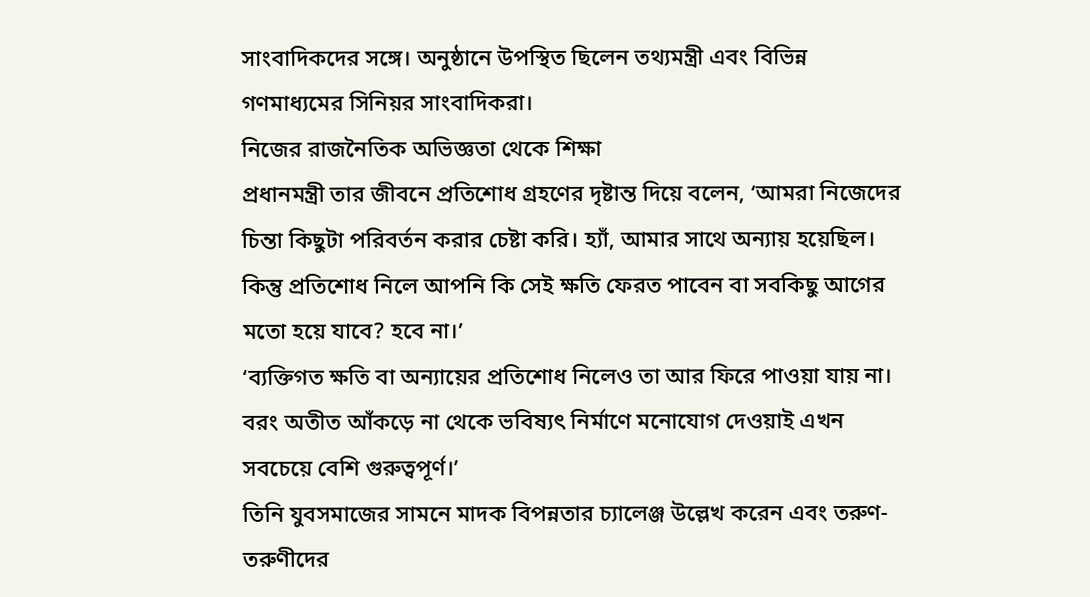সাংবাদিকদের সঙ্গে। অনুষ্ঠানে উপস্থিত ছিলেন তথ্যমন্ত্রী এবং বিভিন্ন গণমাধ্যমের সিনিয়র সাংবাদিকরা।
নিজের রাজনৈতিক অভিজ্ঞতা থেকে শিক্ষা
প্রধানমন্ত্রী তার জীবনে প্রতিশোধ গ্রহণের দৃষ্টান্ত দিয়ে বলেন, ‘আমরা নিজেদের চিন্তা কিছুটা পরিবর্তন করার চেষ্টা করি। হ্যাঁ, আমার সাথে অন্যায় হয়েছিল। কিন্তু প্রতিশোধ নিলে আপনি কি সেই ক্ষতি ফেরত পাবেন বা সবকিছু আগের মতো হয়ে যাবে? হবে না।’
‘ব্যক্তিগত ক্ষতি বা অন্যায়ের প্রতিশোধ নিলেও তা আর ফিরে পাওয়া যায় না। বরং অতীত আঁকড়ে না থেকে ভবিষ্যৎ নির্মাণে মনোযোগ দেওয়াই এখন সবচেয়ে বেশি গুরুত্বপূর্ণ।’
তিনি যুবসমাজের সামনে মাদক বিপন্নতার চ্যালেঞ্জ উল্লেখ করেন এবং তরুণ-তরুণীদের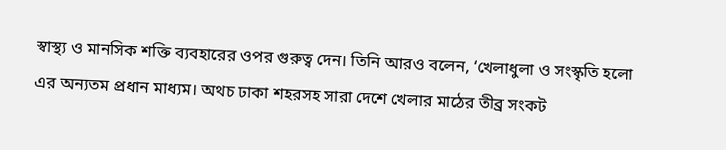স্বাস্থ্য ও মানসিক শক্তি ব্যবহারের ওপর গুরুত্ব দেন। তিনি আরও বলেন, ‘খেলাধুলা ও সংস্কৃতি হলো এর অন্যতম প্রধান মাধ্যম। অথচ ঢাকা শহরসহ সারা দেশে খেলার মাঠের তীব্র সংকট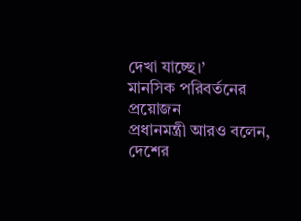দেখা যাচ্ছে।’
মানসিক পরিবর্তনের প্রয়োজন
প্রধানমন্ত্রী আরও বলেন, দেশের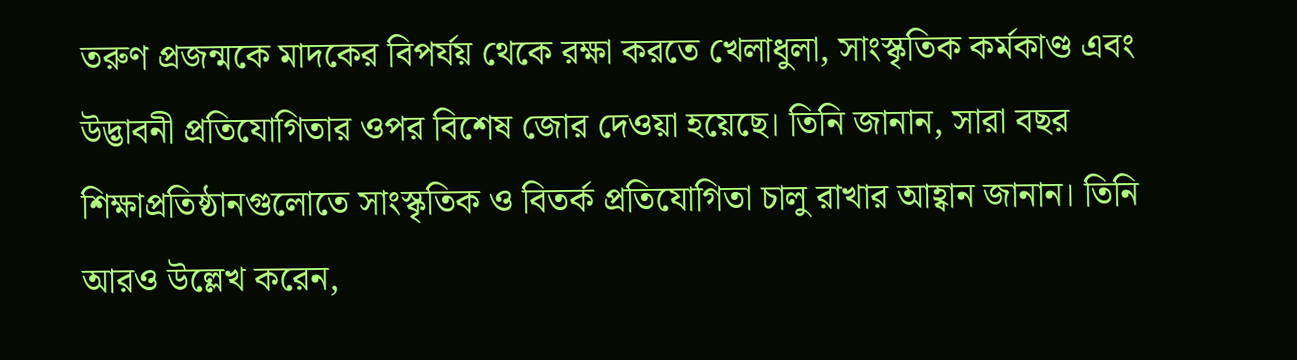তরুণ প্রজন্মকে মাদকের বিপর্যয় থেকে রক্ষা করতে খেলাধুলা, সাংস্কৃতিক কর্মকাণ্ড এবং উদ্ভাবনী প্রতিযোগিতার ওপর বিশেষ জোর দেওয়া হয়েছে। তিনি জানান, সারা বছর শিক্ষাপ্রতিষ্ঠানগুলোতে সাংস্কৃতিক ও বিতর্ক প্রতিযোগিতা চালু রাখার আহ্বান জানান। তিনি আরও উল্লেখ করেন,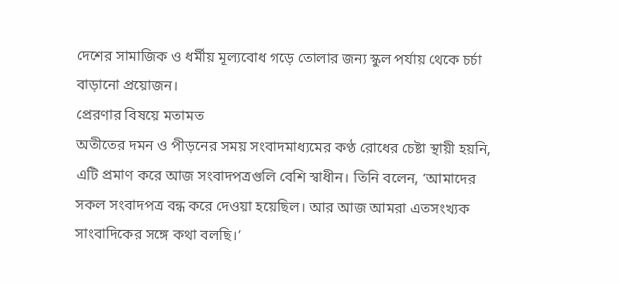দেশের সামাজিক ও ধর্মীয় মূল্যবোধ গড়ে তোলার জন্য স্কুল পর্যায় থেকে চর্চা বাড়ানো প্রয়োজন।
প্রেরণার বিষয়ে মতামত
অতীতের দমন ও পীড়নের সময় সংবাদমাধ্যমের কণ্ঠ রোধের চেষ্টা স্থায়ী হয়নি, এটি প্রমাণ করে আজ সংবাদপত্রগুলি বেশি স্বাধীন। তিনি বলেন, ‘আমাদের সকল সংবাদপত্র বন্ধ করে দেওয়া হয়েছিল। আর আজ আমরা এতসংখ্যক সাংবাদিকের সঙ্গে কথা বলছি।’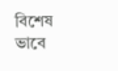বিশেষ ভাবে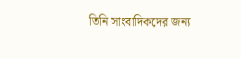তিনি সাংবাদিকদের জন্য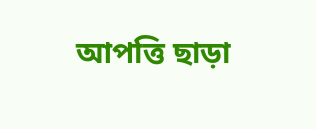আপত্তি ছাড়া